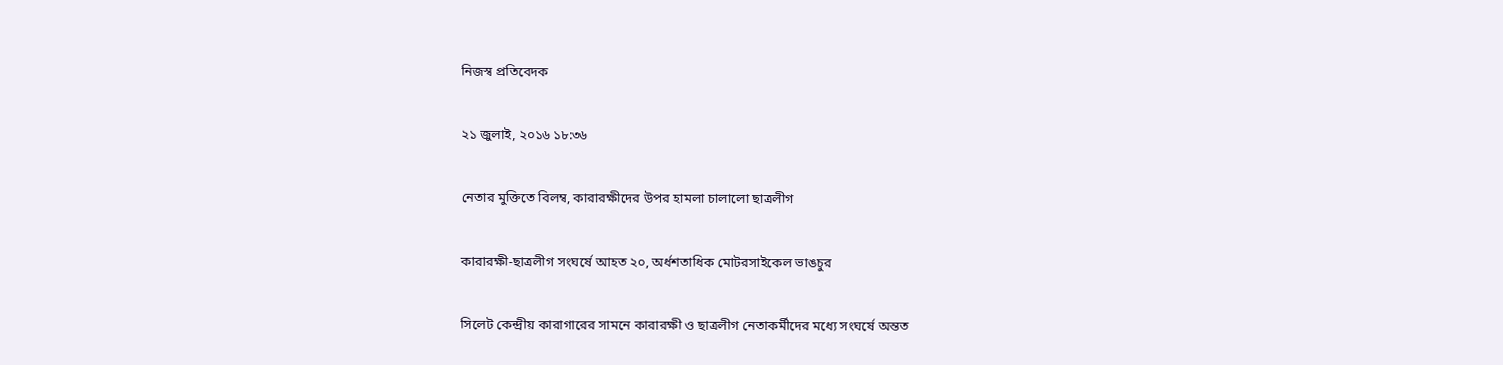নিজস্ব প্রতিবেদক

২১ জুলাই, ২০১৬ ১৮:৩৬

নেতার মুক্তিতে বিলম্ব, কারারক্ষীদের উপর হামলা চালালো ছাত্রলীগ

কারারক্ষী-ছাত্রলীগ সংঘর্ষে আহত ২০, অর্ধশতাধিক মোটরসাইকেল ভাঙচুর

সিলেট কেন্দ্রীয় কারাগারের সামনে কারারক্ষী ও ছাত্রলীগ নেতাকর্মীদের মধ্যে সংঘর্ষে অন্তত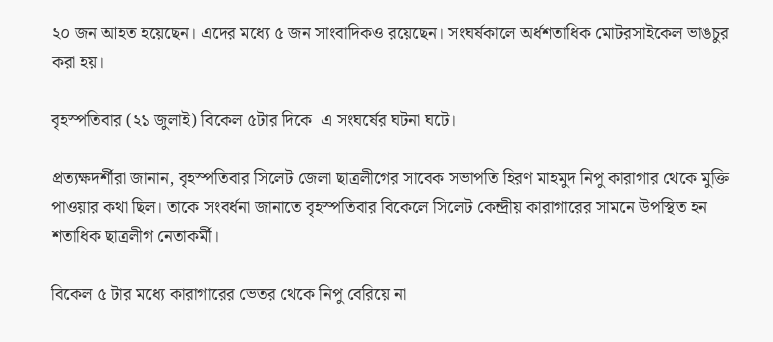২০ জন আহত হয়েছেন। এদের মধ্যে ৫ জন সাংবাদিকও রয়েছেন। সংঘর্ষকালে অর্ধশতাধিক মোটরসাইকেল ভাঙচুর করা হয়।

বৃহস্পতিবার (২১ জুলাই) বিকেল ৫টার দিকে  এ সংঘর্ষের ঘটনা ঘটে।

প্রত্যক্ষদর্শীরা জানান, বৃহস্পতিবার সিলেট জেলা ছাত্রলীগের সাবেক সভাপতি হিরণ মাহমুদ নিপু কারাগার থেকে মুক্তি পাওয়ার কথা ছিল। তাকে সংবর্ধনা জানাতে বৃহস্পতিবার বিকেলে সিলেট কেন্দ্রীয় কারাগারের সামনে উপস্থিত হন শতাধিক ছাত্রলীগ নেতাকর্মী।

বিকেল ৫ টার মধ্যে কারাগারের ভেতর থেকে নিপু বেরিয়ে না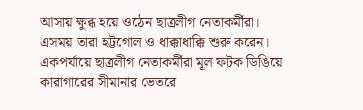আসায় ক্ষুব্ধ হয়ে ওঠেন ছাত্রলীগ নেতাকর্মীরা। এসময় তারা হট্টগোল ও ধাক্কাধাক্কি শুরু করেন। একপর্যায়ে ছাত্রলীগ নেতাকর্মীরা মূল ফটক ডিঙিয়ে কারাগারের সীমানার ভেতরে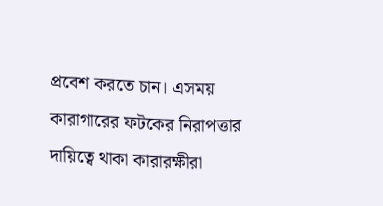প্রবেশ করতে চান। এসময় কারাগারের ফটকের নিরাপত্তার দায়িত্বে থাকা কারারক্ষীরা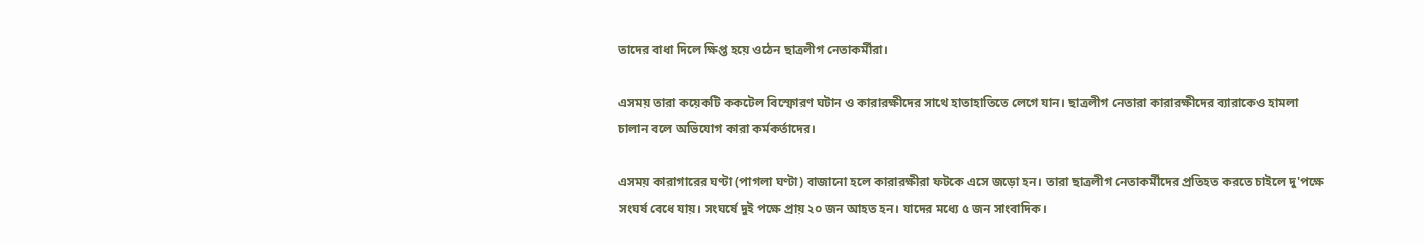তাদের বাধা দিলে ক্ষিপ্ত হয়ে ওঠেন ছাত্রলীগ নেতাকর্মীরা।

এসময় তারা কয়েকটি ককটেল বিস্ফোরণ ঘটান ও কারারক্ষীদের সাথে হাতাহাতিতে লেগে যান। ছাত্রলীগ নেতারা কারারক্ষীদের ব্যারাকেও হামলা চালান বলে অভিযোগ কারা কর্মকর্তাদের।

এসময় কারাগারের ঘণ্টা (পাগলা ঘণ্টা) বাজানো হলে কারারক্ষীরা ফটকে এসে জড়ো হন। তারা ছাত্রলীগ নেতাকর্মীদের প্রতিহত করতে চাইলে দু'পক্ষে সংঘর্ষ বেধে যায়। সংঘর্ষে দুই পক্ষে প্রায় ২০ জন আহত হন। যাদের মধ্যে ৫ জন সাংবাদিক।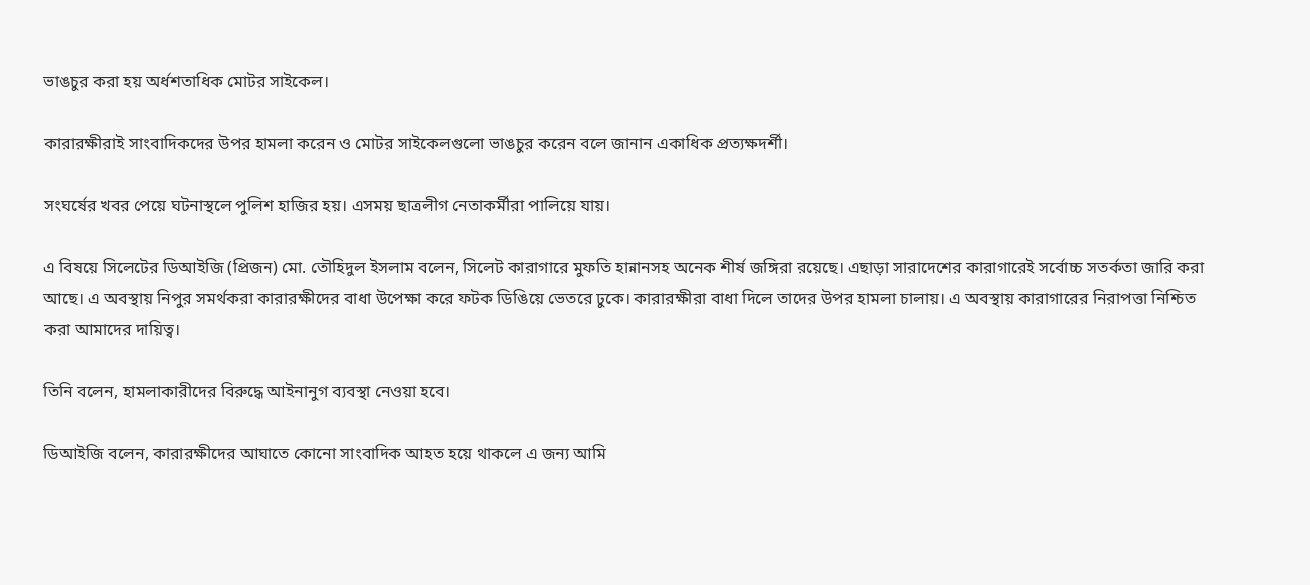ভাঙচুর করা হয় অর্ধশতাধিক মোটর সাইকেল।

কারারক্ষীরাই সাংবাদিকদের উপর হামলা করেন ও মোটর সাইকেলগুলো ভাঙচুর করেন বলে জানান একাধিক প্রত্যক্ষদর্শী।

সংঘর্ষের খবর পেয়ে ঘটনাস্থলে পুলিশ হাজির হয়। এসময় ছাত্রলীগ নেতাকর্মীরা পালিয়ে যায়।

এ বিষয়ে সিলেটের ডিআইজি (প্রিজন) মো. তৌহিদুল ইসলাম বলেন, সিলেট কারাগারে মুফতি হান্নানসহ অনেক শীর্ষ জঙ্গিরা রয়েছে। এছাড়া সারাদেশের কারাগারেই সর্বোচ্চ সতর্কতা জারি করা আছে। এ অবস্থায় নিপুর সমর্থকরা কারারক্ষীদের বাধা উপেক্ষা করে ফটক ডিঙিয়ে ভেতরে ঢুকে। কারারক্ষীরা বাধা দিলে তাদের উপর হামলা চালায়। এ অবস্থায় কারাগারের নিরাপত্তা নিশ্চিত করা আমাদের দায়িত্ব।

তিনি বলেন, হামলাকারীদের বিরুদ্ধে আইনানুগ ব্যবস্থা নেওয়া হবে।

ডিআইজি বলেন, কারারক্ষীদের আঘাতে কোনো সাংবাদিক আহত হয়ে থাকলে এ জন্য আমি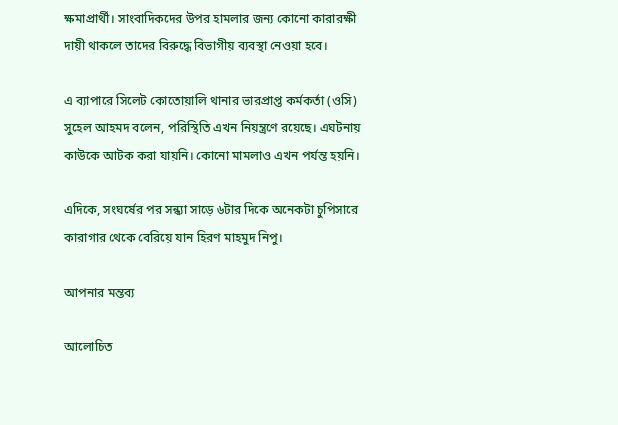ক্ষমাপ্রার্থী। সাংবাদিকদের উপর হামলার জন্য কোনো কারারক্ষী দায়ী থাকলে তাদের বিরুদ্ধে বিভাগীয় ব্যবস্থা নেওয়া হবে।

এ ব্যাপারে সিলেট কোতোয়ালি থানার ভারপ্রাপ্ত কর্মকর্তা (ওসি) সুহেল আহমদ বলেন, পরিস্থিতি এখন নিয়ন্ত্রণে রয়েছে। এঘটনায় কাউকে আটক করা যায়নি। কোনো মামলাও এখন পর্যন্ত হয়নি।

এদিকে, সংঘর্ষের পর সন্ধ্যা সাড়ে ৬টার দিকে অনেকটা চুপিসারে কারাগার থেকে বেরিয়ে যান হিরণ মাহমুদ নিপু।

আপনার মন্তব্য

আলোচিত